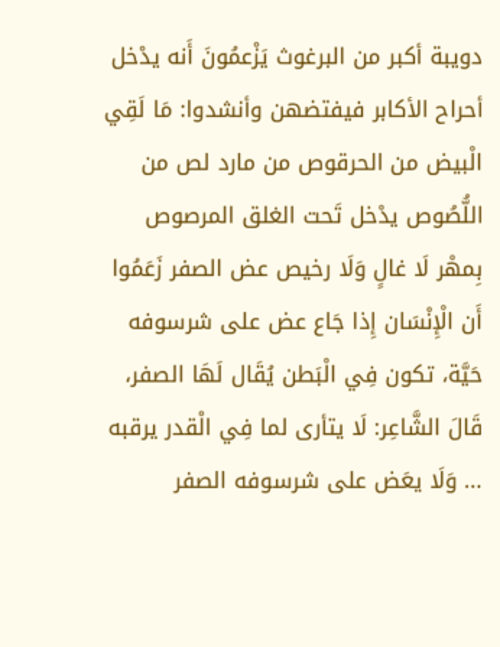دويبة أكبر من البرغوث يَزْعمُونَ أَنه يدْخل أحراح الأكابر فيفتضهن وأنشدوا: مَا لَقِي الْبيض من الحرقوص من مارد لص من اللُّصُوص يدْخل تَحت الغلق المرصوص بِمهْر لَا غالٍ وَلَا رخيص عض الصفر زَعَمُوا أَن الْإِنْسَان إِذا جَاع عض على شرسوفه حَيَّة، تكون فِي الْبَطن يُقَال لَهَا الصفر، قَالَ الشَّاعِر: لَا يتأرى لما فِي الْقدر يرقبه ... وَلَا يعَض على شرسوفه الصفر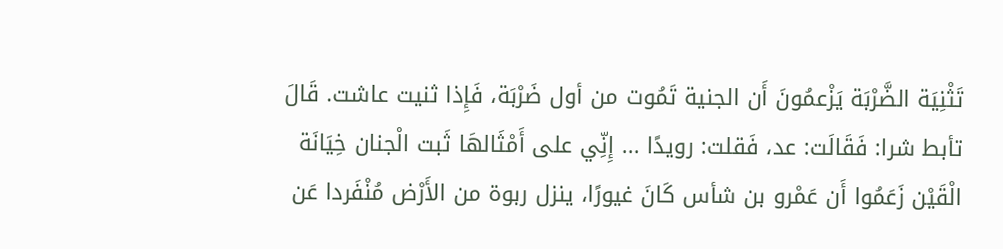تَثْنِيَة الضَّرْبَة يَزْعمُونَ أَن الجنية تَمُوت من أول ضَرْبَة، فَإِذا ثنيت عاشت. قَالَ تأبط شرا: فَقَالَت: عد، فَقلت: رويدًا ... إِنِّي على أَمْثَالهَا ثَبت الْجنان خِيَانَة الْقَيْن زَعَمُوا أَن عَمْرو بن شأس كَانَ غيورًا، ينزل ربوة من الأَرْض مُنْفَردا عَن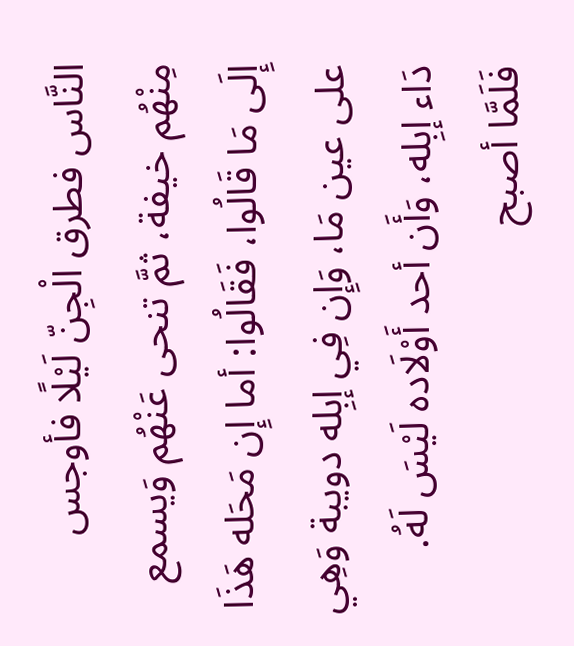النَّاس فطرق الْجِنّ لَيْلًا فأوجس مِنْهُم خيفة، ثمَّ تنحى عَنْهُم وَيسمع إِلَى مَا قَالُوا، فَقَالُوا: أما إِن مَحَله هَذَا على عين مَا، وَإِن فِي إبِله دويبة وَهِي دَاء إبِله، وَأَن أحد أَوْلَاده لَيْسَ لَهُ. فَلَمَّا أصبح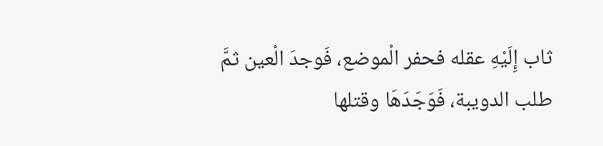ثاب إِلَيْهِ عقله فحفر الْموضع، فَوجدَ الْعين ثمَّ طلب الدويبة، فَوَجَدَهَا وقتلها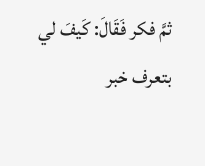ثمَّ فكر فَقَالَ: كَيفَ لي بتعرف خبر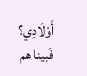أَوْلَادِي؟ فَبينا هم